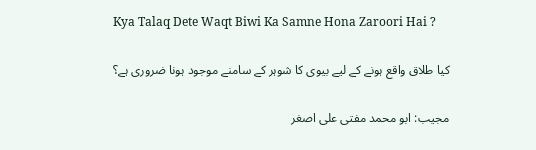Kya Talaq Dete Waqt Biwi Ka Samne Hona Zaroori Hai ?

کیا طلاق واقع ہونے کے لیے بیوی کا شوہر کے سامنے موجود ہونا ضروری ہے؟

مجیب: ابو محمد مفتی علی اصغر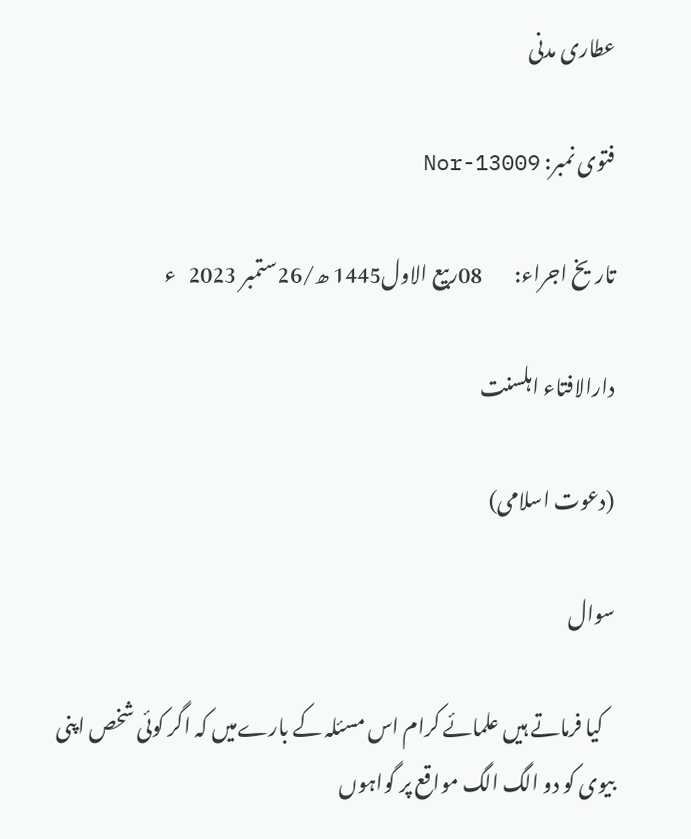عطاری مدنی

فتوی نمبر: Nor-13009

تاریخ اجراء:        08ربیع الاول1445 ھ/26ستمبر 2023   ء

دارالافتاء اہلسنت

(دعوت اسلامی)

سوال

   کیا فرماتے ہیں علمائے کرام اس مسئلہ کے بارےمیں کہ اگر کوئی شخص اپنی بیوی کو دو الگ الگ مواقع پر گواہوں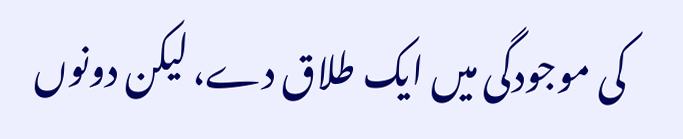کی موجودگی میں ایک طلاق دے، لیکن دونوں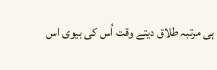ہی مرتبہ طلاق دیتے وقت اُس کی بیوی اس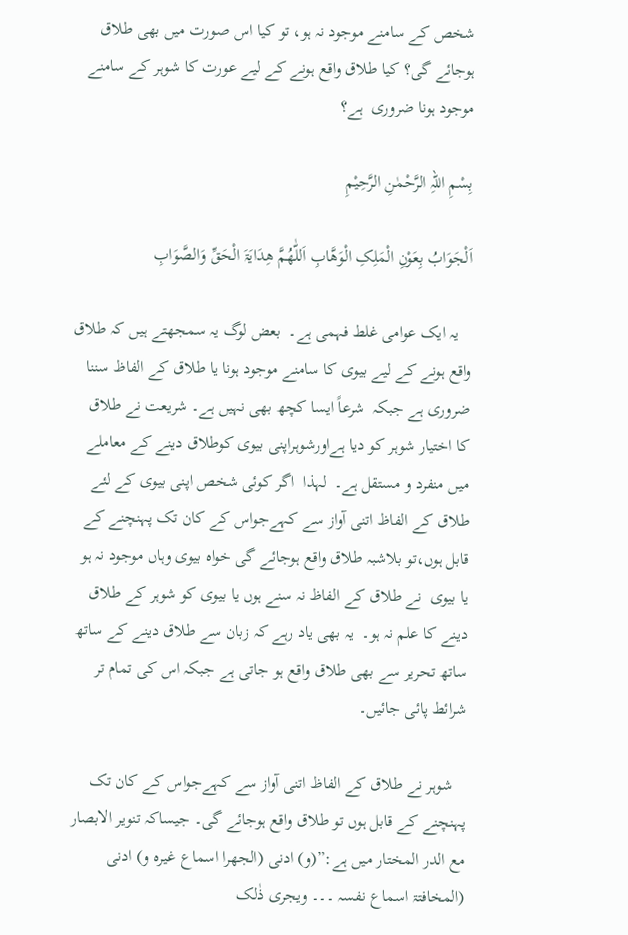شخص کے سامنے موجود نہ ہو، تو کیا اس صورت میں بھی طلاق ہوجائے گی؟ کیا طلاق واقع ہونے کے لیے عورت کا شوہر کے سامنے موجود ہونا ضروری  ہے؟

بِسْمِ اللہِ الرَّحْمٰنِ الرَّحِیْمِ

اَلْجَوَابُ بِعَوْنِ الْمَلِکِ الْوَھَّابِ اَللّٰھُمَّ ھِدَایَۃَ الْحَقِّ وَالصَّوَابِ

   یہ ایک عوامی غلط فہمی ہے۔  بعض لوگ یہ سمجھتے ہیں کہ طلاق واقع ہونے کے لیے بیوی کا سامنے موجود ہونا یا طلاق کے الفاظ سننا ضروری ہے جبکہ  شرعاً ایسا کچھ بھی نہیں ہے۔ شریعت نے طلاق کا اختیار شوہر کو دیا ہےاورشوہراپنی بیوی کوطلاق دینے کے معاملے میں منفرد و مستقل ہے۔  لہذا  اگر کوئی شخص اپنی بیوی کے لئے طلاق کے الفاظ اتنی آواز سے کہےجواس کے کان تک پہنچنے کے قابل ہوں،تو بلاشبہ طلاق واقع ہوجائے گی خواہ بیوی وہاں موجود نہ ہو یا بیوی  نے طلاق کے الفاظ نہ سنے ہوں یا بیوی کو شوہر کے طلاق دینے کا علم نہ ہو۔  یہ بھی یاد رہے کہ زبان سے طلاق دینے کے ساتھ ساتھ تحریر سے بھی طلاق واقع ہو جاتی ہے جبکہ اس کی تمام تر شرائط پائی جائیں۔

   شوہر نے طلاق کے الفاظ اتنی آواز سے کہےجواس کے کان تک پہنچنے کے قابل ہوں تو طلاق واقع ہوجائے گی۔ جیساکہ تنویر الابصار مع الدر المختار میں ہے:”(و) ادنی (الجھرا اسماع غیرہ و) ادنی (المخافتۃ اسماع نفسہ ۔۔۔ ویجری ذٰلک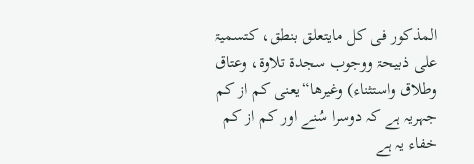المذکور فی کل مایتعلق بنطق، کتسمیۃ علی ذبیحۃ ووجوب سجدۃ تلاوۃ، وعتاق وطلاق واستثناء) وغیرھا“یعنی کم از کم جہریہ ہے کہ دوسرا سُنے اور کم از کم خفاء یہ ہے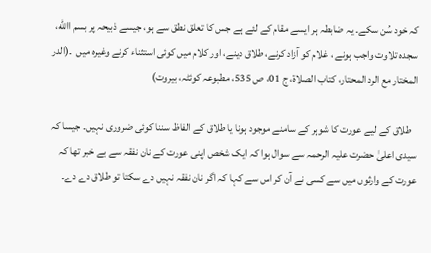کہ خود سُن سکے۔ یہ ضابطہ ہر ایسے مقام کے لئے ہے جس کا تعلق نطق سے ہو، جیسے ذبیحہ پر بسم االله، سجدہ تلاوت واجب ہونے ، غلام کو آزاد کرنے، طلاق دینے، اور کلام میں کوئی استثناء کرنے وغیرہ میں  ۔(الدر المختار مع الرد المحتار، کتاب الصلاۃ، ج 01، ص 535، مطبوعہ کوئٹہ، بیروت)

   طلاق کے لیے عورت کا شوہر کے سامنے موجود ہونا یا طلاق کے الفاظ سننا کوئی ضروری نہیں۔ جیسا کہ سیدی اعلیٰ حضرت علیہ الرحمہ سے سوال ہوا کہ ایک شخص اپنی عورت کے نان نفقہ سے بے خبر تھا کہ عورت کے وارثوں میں سے کسی نے آن کر اس سے کہا کہ اگر نان نفقہ نہیں دے سکتا تو طلاق دے دے۔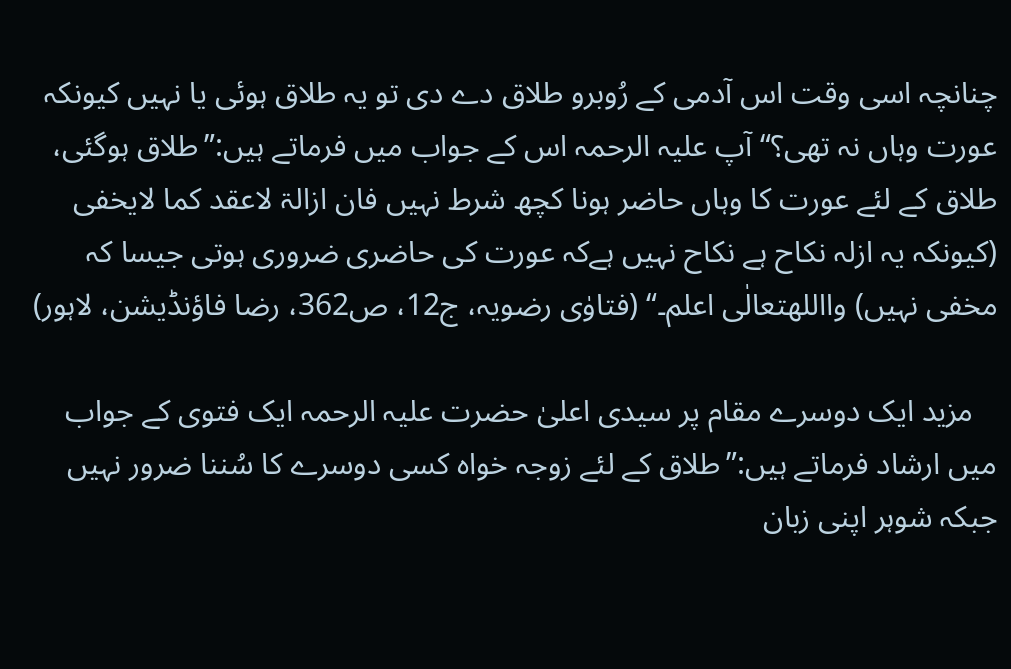چنانچہ اسی وقت اس آدمی کے رُوبرو طلاق دے دی تو یہ طلاق ہوئی یا نہیں کیونکہ عورت وہاں نہ تھی؟“ آپ علیہ الرحمہ اس کے جواب میں فرماتے ہیں:”طلاق ہوگئی، طلاق کے لئے عورت کا وہاں حاضر ہونا کچھ شرط نہیں فان ازالۃ لاعقد کما لایخفی (کیونکہ یہ ازلہ نکاح ہے نکاح نہیں ہےکہ عورت کی حاضری ضروری ہوتی جیسا کہ مخفی نہیں) وااللهتعالٰی اعلم۔“ (فتاوٰی رضویہ، ج12، ص362، رضا فاؤنڈیشن، لاہور)

   مزید ایک دوسرے مقام پر سیدی اعلیٰ حضرت علیہ الرحمہ ایک فتوی کے جواب میں ارشاد فرماتے ہیں:”طلاق کے لئے زوجہ خواہ کسی دوسرے کا سُننا ضرور نہیں جبکہ شوہر اپنی زبان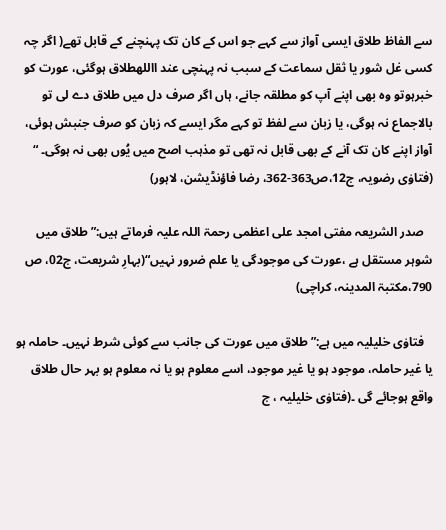سے الفاظ طلاق ایسی آواز سے کہے جو اس کے کان تک پہنچنے کے قابل تھے( اگر چہ کسی غل شور یا ثقل سماعت کے سبب نہ پہنچی عند االلهطلاق ہوگئی، عورت کو خبرہوتو وہ بھی اپنے آپ کو مطلقہ جانے، ہاں اگر صرف دل میں طلاق دے لی تو بالاجماع نہ ہوگی، یا زبان سے لفظ تو کہے مگر ایسے کہ زبان کو صرف جنبش ہوئی،  آواز اپنے کان تک آنے کے بھی قابل نہ تھی تو مذہب اصح میں یُوں بھی نہ ہوگی۔ “ (فتاوٰی رضویہ، ج12،ص363-362، رضا فاؤنڈیشن، لاہور)

   صدر الشریعہ مفتی امجد علی اعظمی رحمۃ اللہ علیہ فرماتے ہیں:”طلاق میں شوہر مستقل ہے ،عورت کی موجودگی یا علم ضرور نہیں“(بہارِ شریعت، ج02، ص 790،مکتبۃ المدینہ، کراچی)

   فتاوٰی خلیلیہ میں ہے:”طلاق میں عورت کی جانب سے کوئی شرط نہیں۔ حاملہ ہو یا غیر حاملہ، موجود ہو یا غیر موجود، اسے معلوم ہو یا نہ معلوم ہو بہر حال طلاق واقع ہوجائے گی ۔(فتاوٰی خلیلیہ ، ج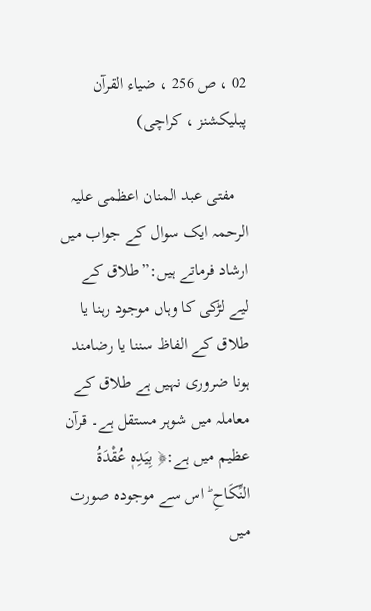02 ، ص 256 ، ضیاء القرآن پبلیکشنز ، کراچی)

   مفتی عبد المنان اعظمی علیہ الرحمہ ایک سوال کے جواب میں ارشاد فرماتے ہیں:”طلاق کے لیے لڑکی کا وہاں موجود رہنا یا طلاق کے الفاظ سننا یا رضامند ہونا ضروری نہیں ہے طلاق کے معاملہ میں شوہر مستقل ہے۔ قرآن عظیم میں ہے:﴿ بِیَدِهٖ عُقْدَةُ النِّكَاحِ ؕ اس سے موجودہ صورت میں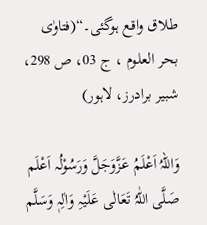طلاق واقع ہوگئی۔“(فتاوٰی  بحر العلوم ، ج 03، ص 298، شبیر برادرز، لاہور)

وَاللہُ اَعْلَمُ عَزَّوَجَلَّ وَرَسُوْلُہ اَعْلَم صَلَّی اللّٰہُ تَعَالٰی عَلَیْہِ وَاٰلِہٖ وَسَلَّم